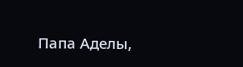Папа Аделы,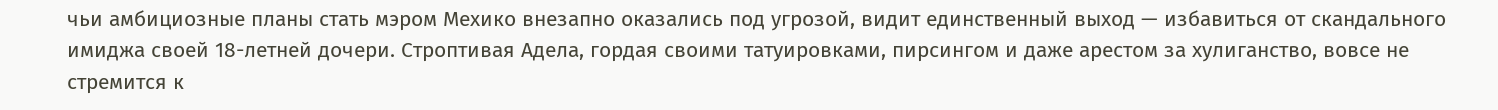чьи амбициозные планы стать мэром Мехико внезапно оказались под угрозой, видит единственный выход — избавиться от скандального имиджа своей 18-летней дочери. Строптивая Адела, гордая своими татуировками, пирсингом и даже арестом за хулиганство, вовсе не стремится к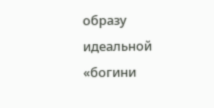образу идеальной «богини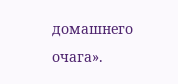домашнего очага».